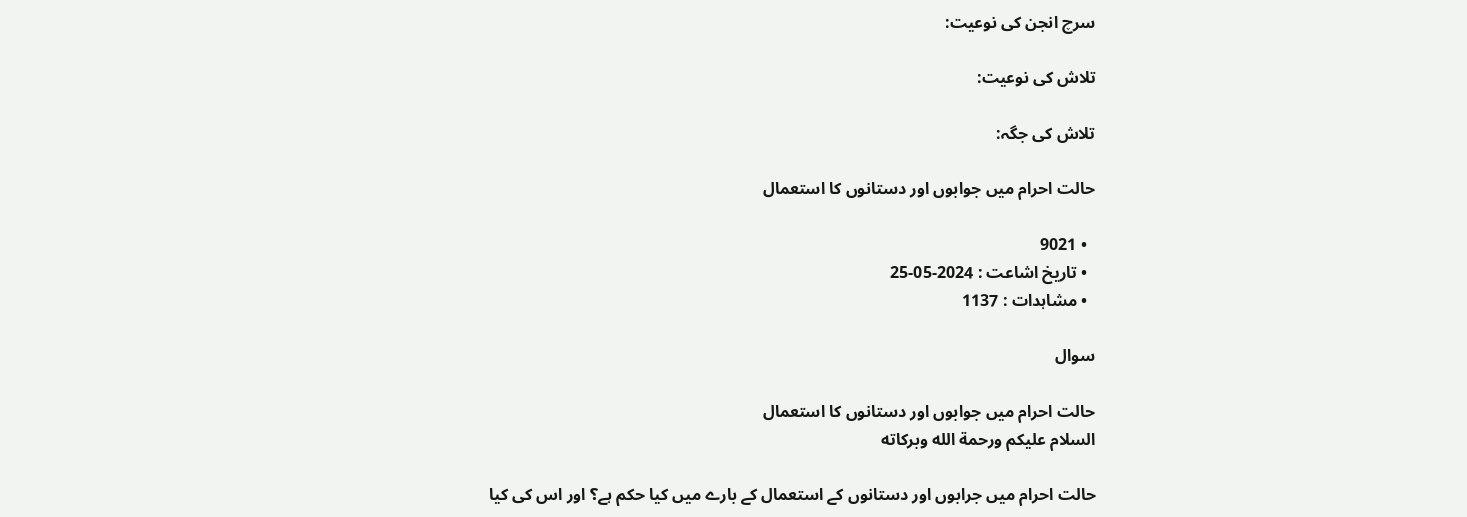سرچ انجن کی نوعیت:

تلاش کی نوعیت:

تلاش کی جگہ:

حالت احرام میں جوابوں اور دستانوں کا استعمال

  • 9021
  • تاریخ اشاعت : 2024-05-25
  • مشاہدات : 1137

سوال

حالت احرام میں جوابوں اور دستانوں کا استعمال
السلام عليكم ورحمة الله وبركاته

حالت احرام میں جرابوں اور دستانوں کے استعمال کے بارے میں کیا حکم ہے؟ اور اس کی کیا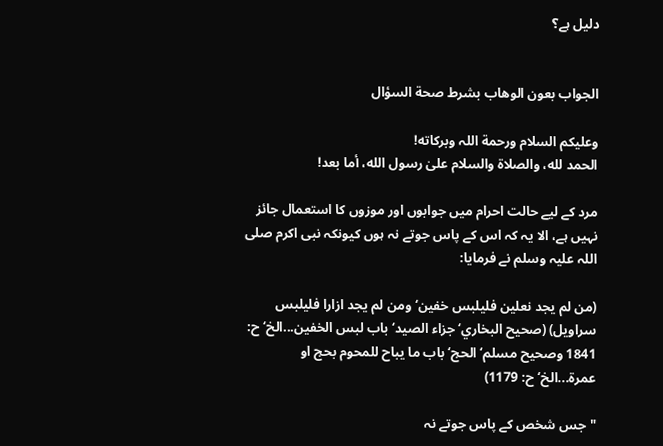دلیل ہے؟


الجواب بعون الوهاب بشرط صحة السؤال

وعلیکم السلام ورحمة اللہ وبرکاته!
الحمد لله، والصلاة والسلام علىٰ رسول الله، أما بعد!

مرد کے لیے حالت احرام میں جوابوں اور موزوں کا استعمال جائز نہیں ہے، الا یہ کہ اس کے پاس جوتے نہ ہوں کیونکہ نبی اکرم صلی اللہ علیہ وسلم نے فرمایا:

(من لم يجد نعلين فليلبس خفين‘ ومن لم يجد ازارا فليلبس سراويل) (صحيح البخاري‘ جزاء الصيد‘ باب لبس الخفين...الخ‘ ح: 1841 وصحيح مسلم‘ الحج‘ باب ما يباح للمحوم بحج او عمرة...الخ‘ ح: 1179)

"جس شخص کے پاس جوتے نہ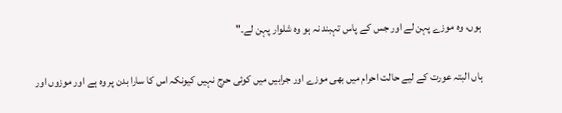ہوں، وہ موزے پہن لے اور جس کے پاس تہبند نہ ہو وہ شلوار پہن لے۔"

ہاں البتہ عورت کے لیے حالت احرام میں بھی موزے اور جرابیں میں کوئی حرج نہیں کیونکہ اس کا سارا بدن پر وہ ہے اور موزوں اور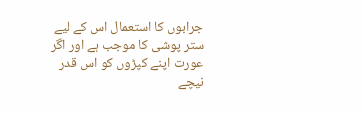جرابوں کا استعمال اس کے لیے ستر پوشی کا موجب ہے اور اگر عورت اپنے کپڑوں کو اس قدر نیچے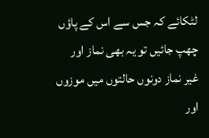لٹکائے کہ جس سے اس کے پاؤں چھپ جائیں تو یہ بھی نماز اور غیر نماز دونوں حالتوں میں موزوں اور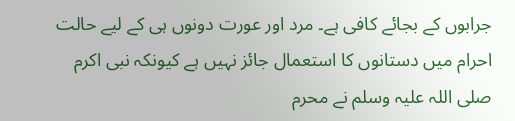جرابوں کے بجائے کافی ہے۔ مرد اور عورت دونوں ہی کے لیے حالت احرام میں دستانوں کا استعمال جائز نہیں ہے کیونکہ نبی اکرم صلی اللہ علیہ وسلم نے محرم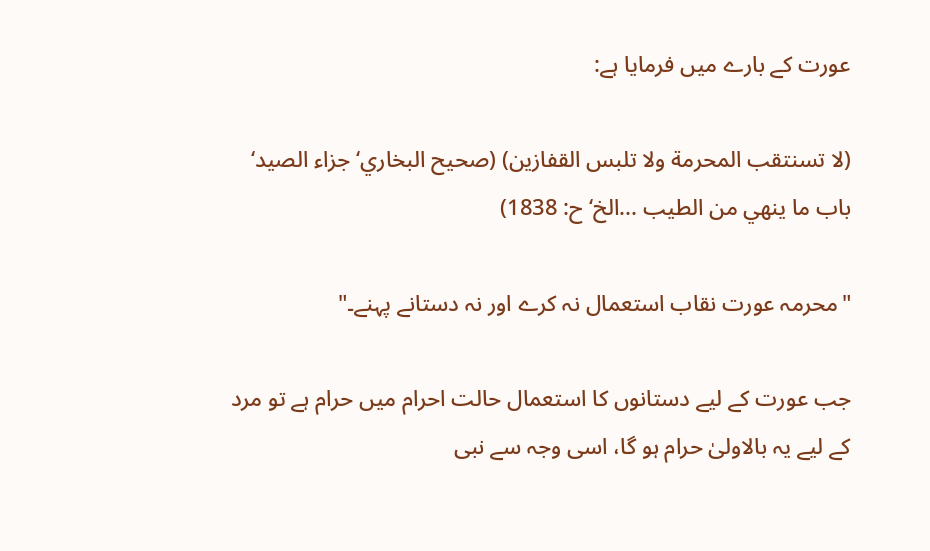عورت کے بارے میں فرمایا ہے:

(لا تسنتقب المحرمة ولا تلبس القفازين) (صحيح البخاري‘ جزاء الصيد‘ باب ما ينهي من الطيب ...الخ‘ ح: 1838)

"محرمہ عورت نقاب استعمال نہ کرے اور نہ دستانے پہنے۔"

جب عورت کے لیے دستانوں کا استعمال حالت احرام میں حرام ہے تو مرد کے لیے یہ بالاولیٰ حرام ہو گا، اسی وجہ سے نبی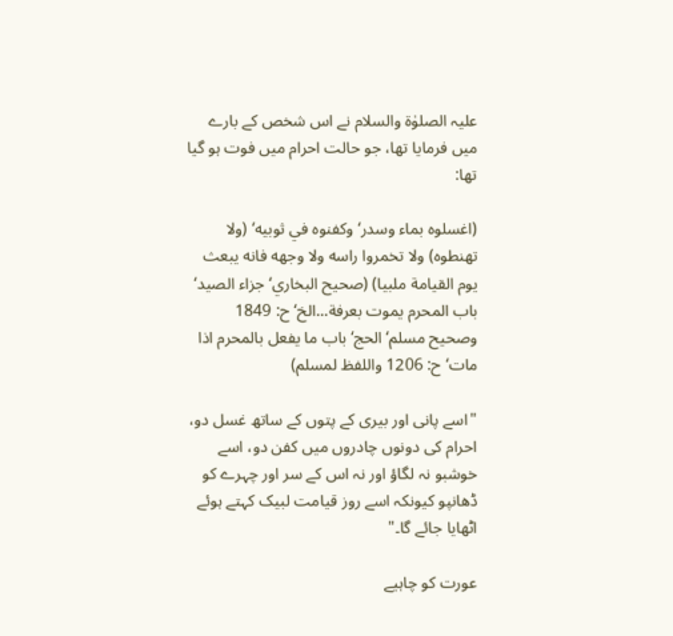علیہ الصلوٰۃ والسلام نے اس شخص کے بارے میں فرمایا تھا، جو حالت احرام میں فوت ہو گیا تھا:

(اغسلوه بماء وسدر‘ وكفنوه في ثوبيه‘ (ولا تهنطوه) ولا تخمروا راسه ولا وجهه فانه يبعث يوم القيامة ملبيا) (صحيح البخاري‘ جزاء الصيد‘ باب المحرم يموت بعرفة...الخ‘ ح: 1849 وصحيح مسلم‘ الحج‘ باب ما يفعل بالمحرم اذا مات‘ ح: 1206 واللفظ لمسلم)

"اسے پانی اور بیری کے پتوں کے ساتھ غسل دو، احرام کی دونوں چادروں میں کفن دو، اسے خوشبو نہ لگاؤ اور نہ اس کے سر اور چہرے کو ڈھانپو کیونکہ اسے روز قیامت لبیک کہتے ہوئے اٹھایا جائے گا۔"

عورت کو چاہیے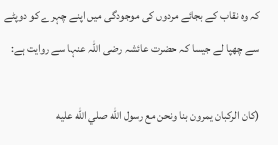کہ وہ نقاب کے بجائے مردوں کی موجودگی میں اپنے چہرے کو دوپٹے سے چھپا لے جیسا کہ حضرت عائشہ رضی اللہ عنہا سے روایت ہے:

(كان الركبان يمرون بنا ونحن مع رسول الله صلي الله عليه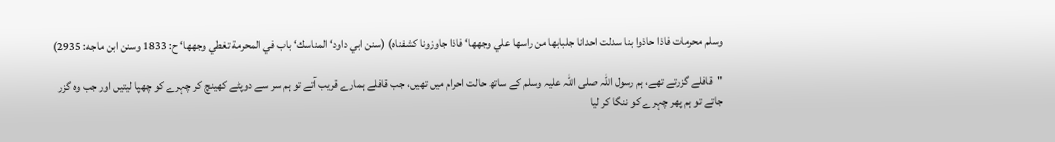وسلم محرمات فاذا حاذوا بنا سدلت احدانا جلبابها من راسها علي وجهها‘ فاذا جاوزونا كشفناه) (سنن ابي داود‘ المناسك‘ باب في المحرمة تغطي وجهها‘ ح: 1833 وسنن ابن ماجه: 2935)

"قافلے گزرتے تھے، ہم رسول اللہ صلی اللہ علیہ وسلم کے ساتھ حالت احرام میں تھیں، جب قافلے ہمارے قریب آتے تو ہم سر سے دوپٹے کھینچ کر چہرے کو چھپا لیتیں اور جب وہ گزر جاتے تو ہم پھر چہرے کو ننگا کر لیا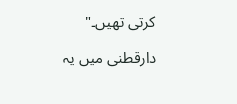کرتی تھیں۔"

دارقطنی میں یہ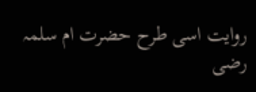روایت اسی طرح حضرت ام سلمہ رضی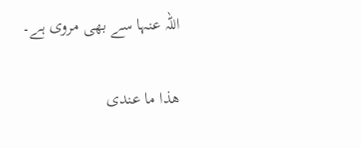اللہ عنہا سے بھی مروی ہے۔

ھذا ما عندی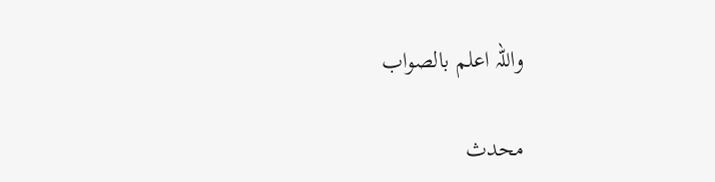واللہ اعلم بالصواب

محدث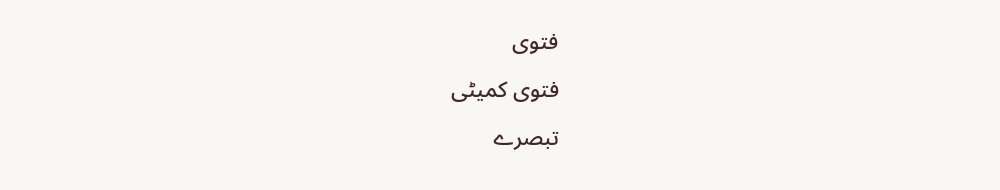فتوی

فتوی کمیٹی

تبصرے